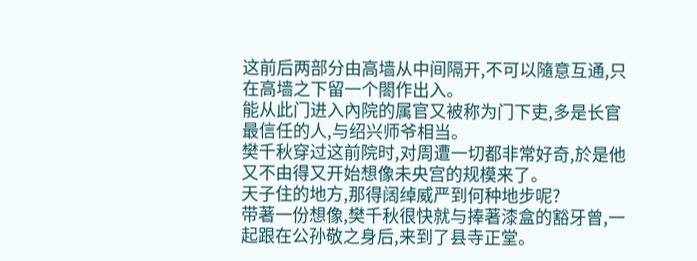这前后两部分由高墙从中间隔开,不可以隨意互通,只在高墙之下留一个閤作出入。
能从此门进入內院的属官又被称为门下吏,多是长官最信任的人,与绍兴师爷相当。
樊千秋穿过这前院时,对周遭一切都非常好奇,於是他又不由得又开始想像未央宫的规模来了。
天子住的地方,那得阔绰威严到何种地步呢?
带著一份想像,樊千秋很快就与捧著漆盒的豁牙曾,一起跟在公孙敬之身后,来到了县寺正堂。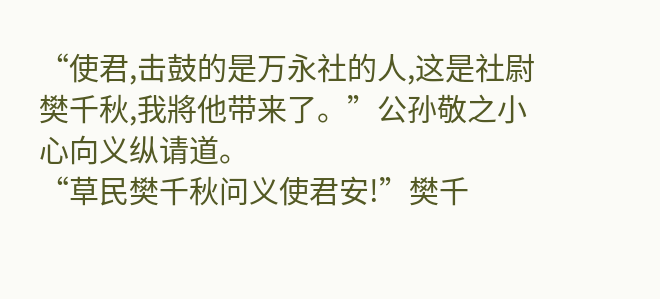“使君,击鼓的是万永社的人,这是社尉樊千秋,我將他带来了。”公孙敬之小心向义纵请道。
“草民樊千秋问义使君安!”樊千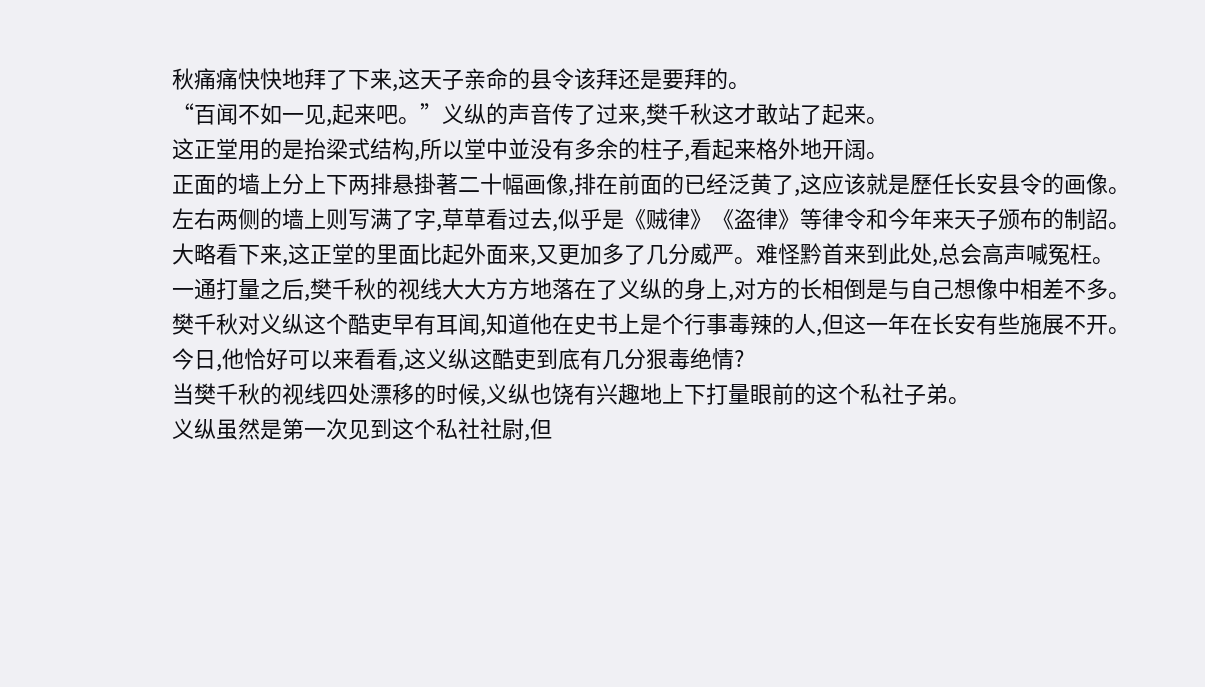秋痛痛快快地拜了下来,这天子亲命的县令该拜还是要拜的。
“百闻不如一见,起来吧。”义纵的声音传了过来,樊千秋这才敢站了起来。
这正堂用的是抬梁式结构,所以堂中並没有多余的柱子,看起来格外地开阔。
正面的墙上分上下两排悬掛著二十幅画像,排在前面的已经泛黄了,这应该就是歷任长安县令的画像。
左右两侧的墙上则写满了字,草草看过去,似乎是《贼律》《盗律》等律令和今年来天子颁布的制詔。
大略看下来,这正堂的里面比起外面来,又更加多了几分威严。难怪黔首来到此处,总会高声喊冤枉。
一通打量之后,樊千秋的视线大大方方地落在了义纵的身上,对方的长相倒是与自己想像中相差不多。
樊千秋对义纵这个酷吏早有耳闻,知道他在史书上是个行事毒辣的人,但这一年在长安有些施展不开。
今日,他恰好可以来看看,这义纵这酷吏到底有几分狠毒绝情?
当樊千秋的视线四处漂移的时候,义纵也饶有兴趣地上下打量眼前的这个私社子弟。
义纵虽然是第一次见到这个私社社尉,但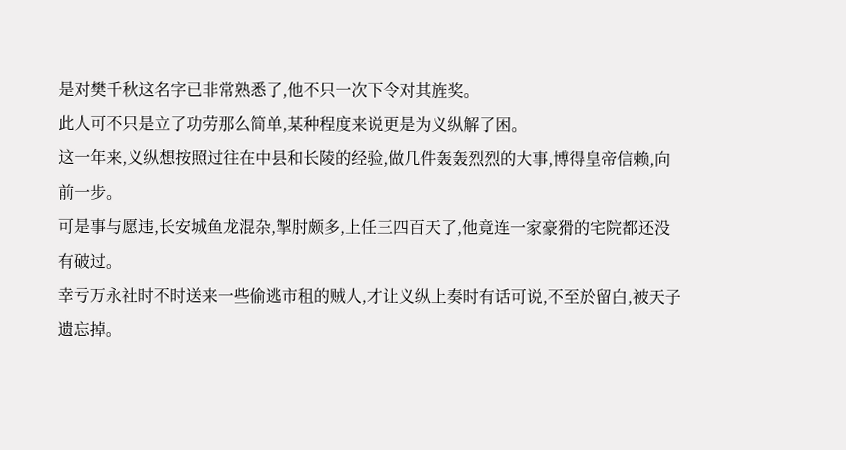是对樊千秋这名字已非常熟悉了,他不只一次下令对其旌奖。
此人可不只是立了功劳那么简单,某种程度来说更是为义纵解了困。
这一年来,义纵想按照过往在中县和长陵的经验,做几件轰轰烈烈的大事,博得皇帝信赖,向前一步。
可是事与愿违,长安城鱼龙混杂,掣肘颇多,上任三四百天了,他竟连一家豪猾的宅院都还没有破过。
幸亏万永社时不时送来一些偷逃市租的贼人,才让义纵上奏时有话可说,不至於留白,被天子遗忘掉。